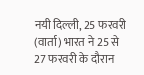नयी दिल्ली, 25 फरवरी (वार्ता) भारत ने 25 से 27 फरवरी के दौरान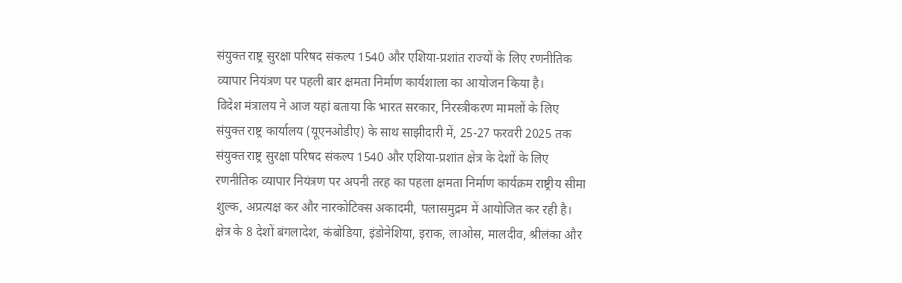संयुक्त राष्ट्र सुरक्षा परिषद संकल्प 1540 और एशिया-प्रशांत राज्यों के लिए रणनीतिक व्यापार नियंत्रण पर पहली बार क्षमता निर्माण कार्यशाला का आयोजन किया है।
विदेश मंत्रालय ने आज यहां बताया कि भारत सरकार, निरस्त्रीकरण मामलों के लिए संयुक्त राष्ट्र कार्यालय (यूएनओडीए) के साथ साझीदारी में, 25-27 फरवरी 2025 तक संयुक्त राष्ट्र सुरक्षा परिषद संकल्प 1540 और एशिया-प्रशांत क्षेत्र के देशों के लिए रणनीतिक व्यापार नियंत्रण पर अपनी तरह का पहला क्षमता निर्माण कार्यक्रम राष्ट्रीय सीमा शुल्क, अप्रत्यक्ष कर और नारकोटिक्स अकादमी, पलासमुद्रम में आयोजित कर रही है। क्षेत्र के 8 देशों बंगलादेश, कंबोडिया, इंडोनेशिया, इराक, लाओस, मालदीव, श्रीलंका और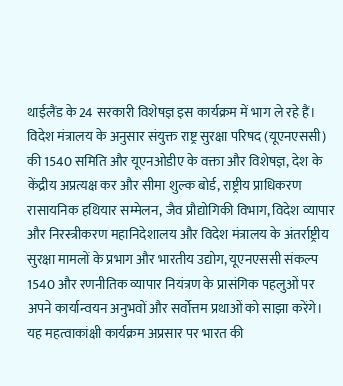थाईलैंड के 24 सरकारी विशेषज्ञ इस कार्यक्रम में भाग ले रहे हैं।
विदेश मंत्रालय के अनुसार संयुक्त राष्ट्र सुरक्षा परिषद (यूएनएससी) की 1540 समिति और यूएनओडीए के वक्ता और विशेषज्ञ, देश के केंद्रीय अप्रत्यक्ष कर और सीमा शुल्क बोर्ड, राष्ट्रीय प्राधिकरण रासायनिक हथियार सम्मेलन, जैव प्रौद्योगिकी विभाग, विदेश व्यापार और निरस्त्रीकरण महानिदेशालय और विदेश मंत्रालय के अंतर्राष्ट्रीय सुरक्षा मामलों के प्रभाग और भारतीय उद्योग, यूएनएससी संकल्प 1540 और रणनीतिक व्यापार नियंत्रण के प्रासंगिक पहलुओं पर अपने कार्यान्वयन अनुभवों और सर्वोत्तम प्रथाओं को साझा करेंगे।
यह महत्वाकांक्षी कार्यक्रम अप्रसार पर भारत की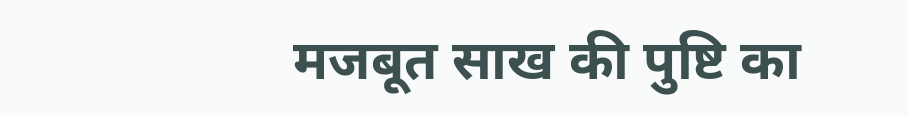मजबूत साख की पुष्टि का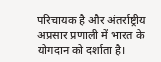परिचायक है और अंतर्राष्ट्रीय अप्रसार प्रणाली में भारत के योगदान को दर्शाता है।